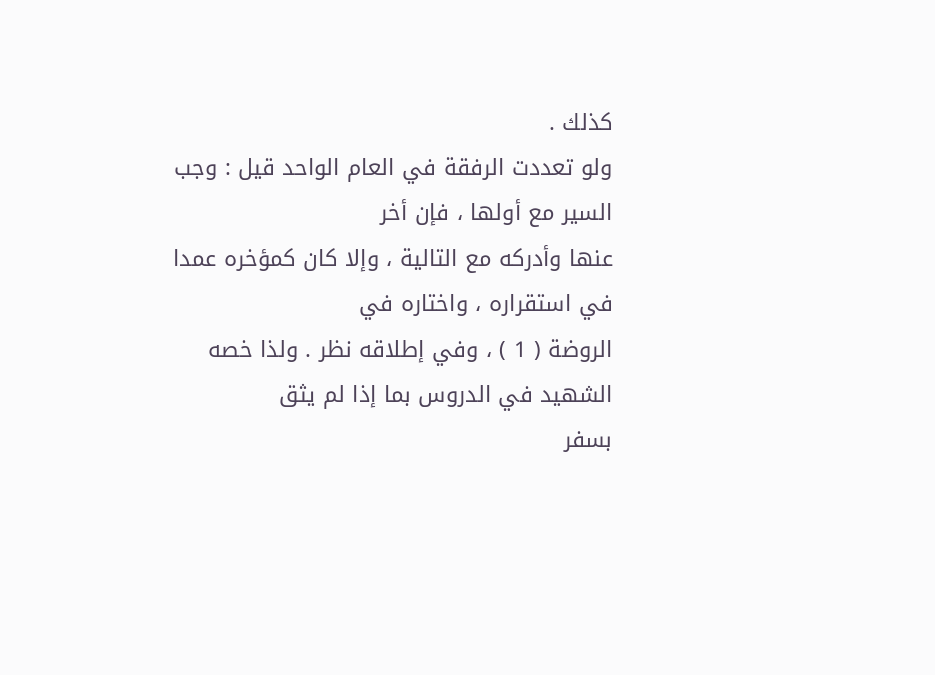كذلك .
ولو تعددت الرفقة في العام الواحد قيل : وجب السير مع أولها ، فإن أخر
عنها وأدركه مع التالية ، وإلا كان كمؤخره عمدا في استقراره ، واختاره في
الروضة ( 1 ) ، وفي إطلاقه نظر . ولذا خصه الشهيد في الدروس بما إذا لم يثق
بسفر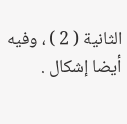الثانية ( 2 ) ، وفيه أيضا إشكال .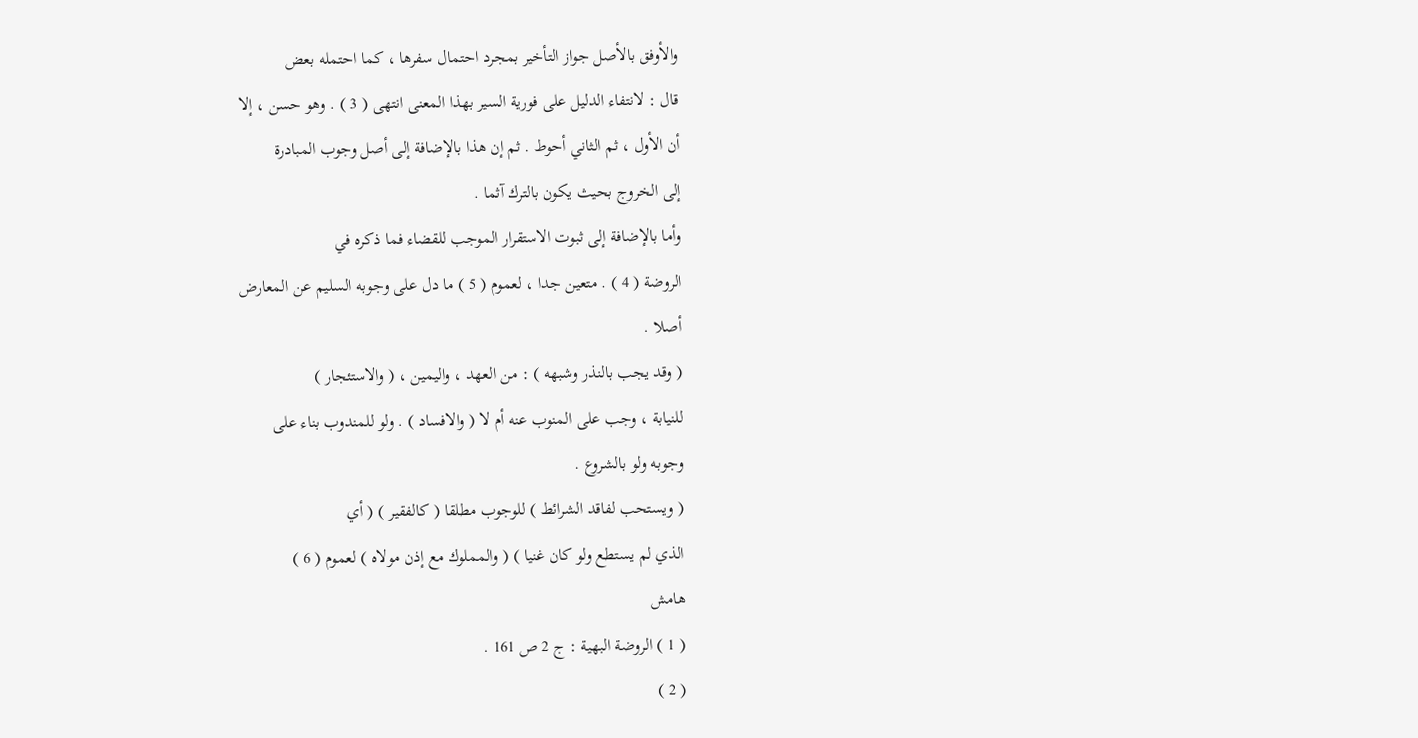والأوفق بالأصل جواز التأخير بمجرد احتمال سفرها ، كما احتمله بعض
قال : لانتفاء الدليل على فورية السير بهذا المعنى انتهى ( 3 ) . وهو حسن ، إلا
أن الأول ، ثم الثاني أحوط . ثم إن هذا بالإضافة إلى أصل وجوب المبادرة
إلى الخروج بحيث يكون بالترك آثما .
وأما بالإضافة إلى ثبوت الاستقرار الموجب للقضاء فما ذكره في
الروضة ( 4 ) . متعين جدا ، لعموم ( 5 ) ما دل على وجوبه السليم عن المعارض
أصلا .
( وقد يجب بالنذر وشبهه ) : من العهد ، واليمين ، ( والاستئجار )
للنيابة ، وجب على المنوب عنه أم لا ( والافساد ) . ولو للمندوب بناء على
وجوبه ولو بالشروع .
( ويستحب لفاقد الشرائط ) للوجوب مطلقا ( كالفقير ) ( أي
الذي لم يستطع ولو كان غنيا ) ( والمملوك مع إذن مولاه ) لعموم ( 6 )
هامش
( 1 ) الروضة البهية : ج 2 ص 161 .
( 2 )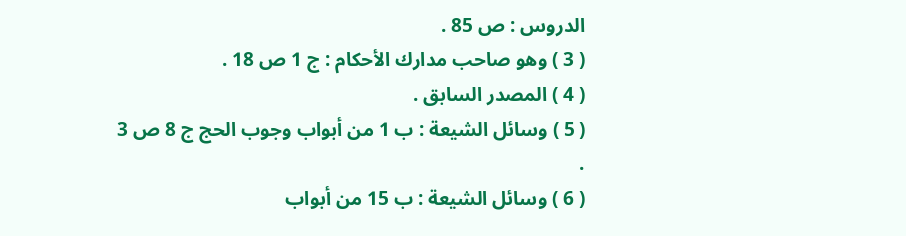الدروس : ص 85 .
( 3 ) وهو صاحب مدارك الأحكام : ج 1 ص 18 .
( 4 ) المصدر السابق .
( 5 ) وسائل الشيعة : ب 1 من أبواب وجوب الحج ج 8 ص 3 .
( 6 ) وسائل الشيعة : ب 15 من أبواب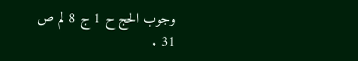وجوب الحج ح 1 ج 8 لم ص 31 .